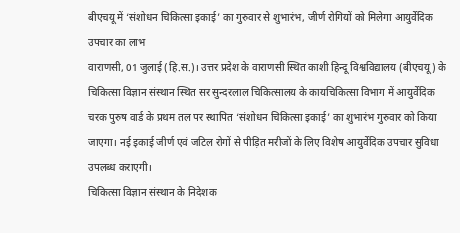बीएचयू में ‘संशोधन चिकित्सा इकाई’ का गुरुवार से शुभारंभ, जीर्ण रोगियों को मिलेगा आयुर्वेदिक उपचार का लाभ
वाराणसी, 01 जुलाई (हि.स.)। उत्तर प्रदेश के वाराणसी स्थित काशी हिन्दू विश्वविद्यालय (बीएचयू) के चिकित्सा विज्ञान संस्थान स्थित सर सुन्दरलाल चिकित्सालय के कायचिकित्सा विभाग में आयुर्वेदिक चरक पुरुष वार्ड के प्रथम तल पर स्थापित ‘संशोधन चिकित्सा इकाई’ का शुभारंभ गुरुवार को किया जाएगा। नई इकाई जीर्ण एवं जटिल रोगों से पीड़ित मरीजों के लिए विशेष आयुर्वेदिक उपचार सुविधा उपलब्ध कराएगी।
चिकित्सा विज्ञान संस्थान के निदेशक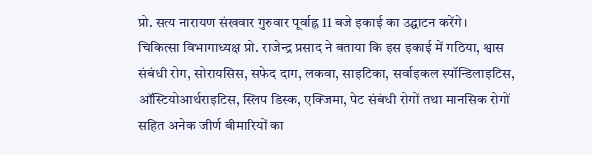प्रो. सत्य नारायण संखवार गुरुवार पूर्वाह्न 11 बजे इकाई का उद्घाटन करेंगे।
चिकित्सा विभागाध्यक्ष प्रो. राजेन्द्र प्रसाद ने बताया कि इस इकाई में गठिया, श्वास संबंधी रोग, सोरायसिस, सफेद दाग, लकवा, साइटिका, सर्वाइकल स्पॉन्डिलाइटिस, ऑस्टियोआर्थराइटिस, स्लिप डिस्क, एक्जिमा, पेट संबंधी रोगों तथा मानसिक रोगों सहित अनेक जीर्ण बीमारियों का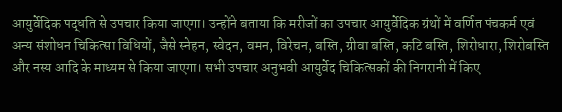आयुर्वेदिक पद्धति से उपचार किया जाएगा। उन्होंने बताया कि मरीजों का उपचार आयुर्वेदिक ग्रंथों में वर्णित पंचकर्म एवं अन्य संशोधन चिकित्सा विधियों, जैसे स्नेहन, स्वेदन, वमन, विरेचन, बस्ति, ग्रीवा बस्ति, कटि बस्ति, शिरोधारा, शिरोबस्ति और नस्य आदि के माध्यम से किया जाएगा। सभी उपचार अनुभवी आयुर्वेद चिकित्सकों की निगरानी में किए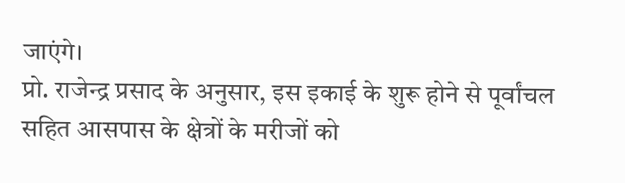जाएंगे।
प्रो. राजेन्द्र प्रसाद के अनुसार, इस इकाई के शुरू होने से पूर्वांचल सहित आसपास के क्षेत्रों के मरीजों को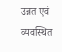उन्नत एवं व्यवस्थित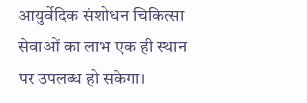आयुर्वेदिक संशोधन चिकित्सा सेवाओं का लाभ एक ही स्थान पर उपलब्ध हो सकेगा।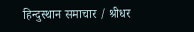हिन्दुस्थान समाचार / श्रीधर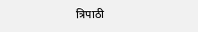त्रिपाठी